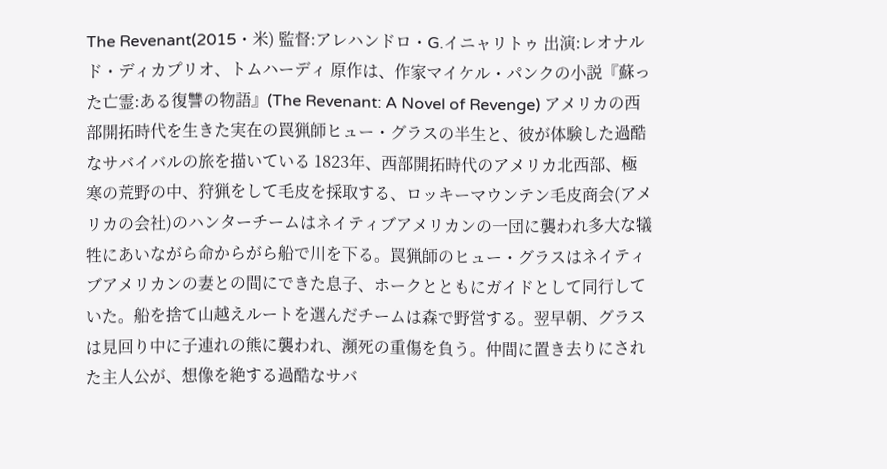The Revenant(2015・米) 監督:アレハンドロ・G.イニャリトゥ 出演:レオナルド・ディカプリオ、トムハーディ 原作は、作家マイケル・パンクの小説『蘇った亡霊:ある復讐の物語』(The Revenant: A Novel of Revenge) アメリカの西部開拓時代を生きた実在の罠猟師ヒュー・グラスの半生と、彼が体験した過酷なサバイバルの旅を描いている 1823年、西部開拓時代のアメリカ北西部、極寒の荒野の中、狩猟をして毛皮を採取する、ロッキーマウンテン毛皮商会(アメリカの会社)のハンターチームはネイティブアメリカンの一団に襲われ多大な犠牲にあいながら命からがら船で川を下る。罠猟師のヒュー・グラスはネイティブアメリカンの妻との間にできた息子、ホークとともにガイドとして同行していた。船を捨て山越えルートを選んだチームは森で野営する。翌早朝、グラスは見回り中に子連れの熊に襲われ、瀕死の重傷を負う。仲間に置き去りにされた主人公が、想像を絶する過酷なサバ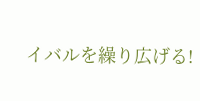イバルを繰り広げる!